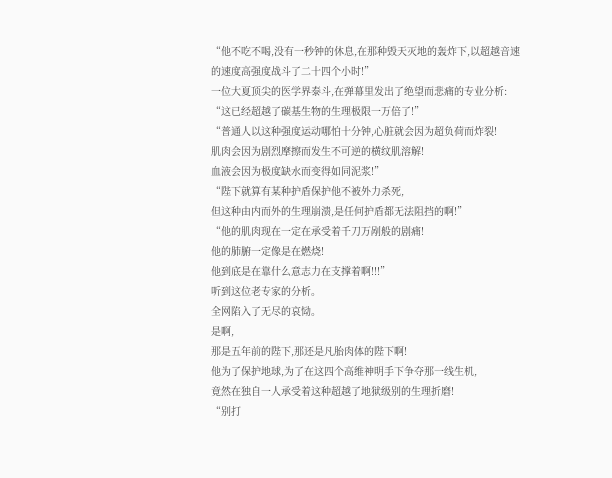“他不吃不喝,没有一秒钟的休息,在那种毁天灭地的轰炸下,以超越音速的速度高强度战斗了二十四个小时!”
一位大夏顶尖的医学界泰斗,在弹幕里发出了绝望而悲痛的专业分析:
“这已经超越了碳基生物的生理极限一万倍了!”
“普通人以这种强度运动哪怕十分钟,心脏就会因为超负荷而炸裂!
肌肉会因为剧烈摩擦而发生不可逆的横纹肌溶解!
血液会因为极度缺水而变得如同泥浆!”
“陛下就算有某种护盾保护他不被外力杀死,
但这种由内而外的生理崩溃,是任何护盾都无法阻挡的啊!”
“他的肌肉现在一定在承受着千刀万剐般的剧痛!
他的肺腑一定像是在燃烧!
他到底是在靠什么意志力在支撑着啊!!!”
听到这位老专家的分析。
全网陷入了无尽的哀恸。
是啊,
那是五年前的陛下,那还是凡胎肉体的陛下啊!
他为了保护地球,为了在这四个高维神明手下争夺那一线生机,
竟然在独自一人承受着这种超越了地狱级别的生理折磨!
“别打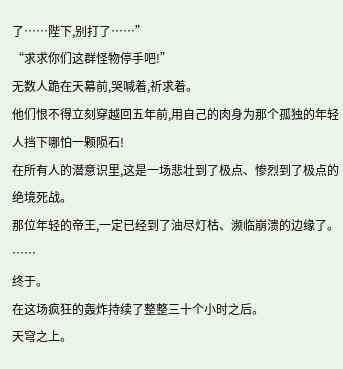了……陛下,别打了……”
“求求你们这群怪物停手吧!”
无数人跪在天幕前,哭喊着,祈求着。
他们恨不得立刻穿越回五年前,用自己的肉身为那个孤独的年轻人挡下哪怕一颗陨石!
在所有人的潜意识里,这是一场悲壮到了极点、惨烈到了极点的绝境死战。
那位年轻的帝王,一定已经到了油尽灯枯、濒临崩溃的边缘了。
……
终于。
在这场疯狂的轰炸持续了整整三十个小时之后。
天穹之上。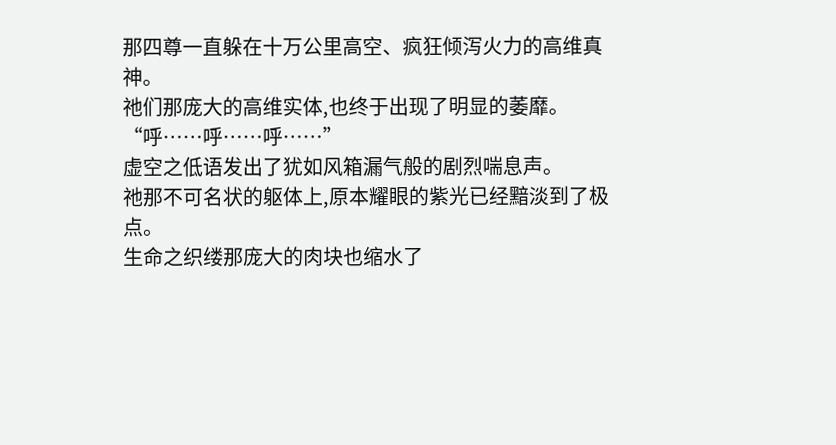那四尊一直躲在十万公里高空、疯狂倾泻火力的高维真神。
祂们那庞大的高维实体,也终于出现了明显的萎靡。
“呼……呼……呼……”
虚空之低语发出了犹如风箱漏气般的剧烈喘息声。
祂那不可名状的躯体上,原本耀眼的紫光已经黯淡到了极点。
生命之织缕那庞大的肉块也缩水了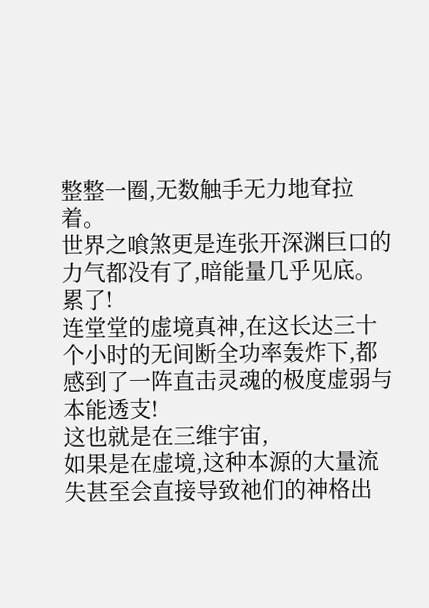整整一圈,无数触手无力地耷拉着。
世界之喰煞更是连张开深渊巨口的力气都没有了,暗能量几乎见底。
累了!
连堂堂的虚境真神,在这长达三十个小时的无间断全功率轰炸下,都感到了一阵直击灵魂的极度虚弱与本能透支!
这也就是在三维宇宙,
如果是在虚境,这种本源的大量流失甚至会直接导致祂们的神格出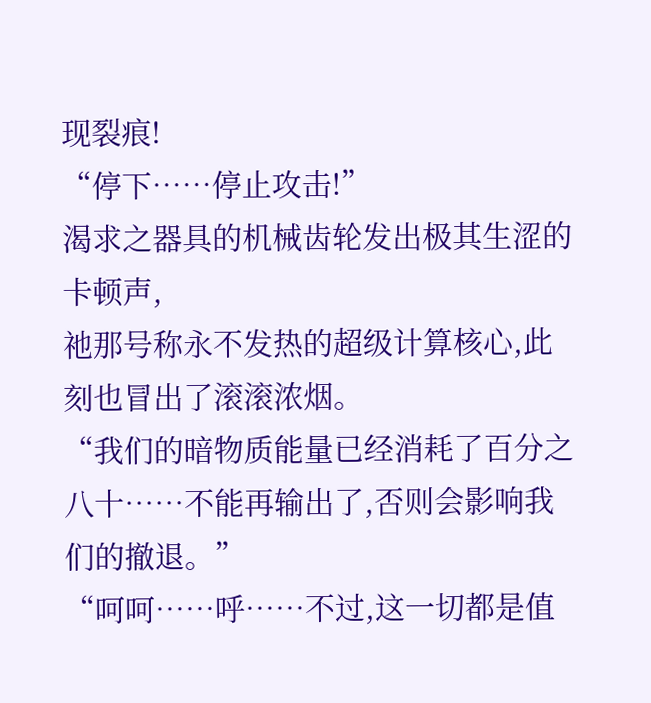现裂痕!
“停下……停止攻击!”
渴求之器具的机械齿轮发出极其生涩的卡顿声,
祂那号称永不发热的超级计算核心,此刻也冒出了滚滚浓烟。
“我们的暗物质能量已经消耗了百分之八十……不能再输出了,否则会影响我们的撤退。”
“呵呵……呼……不过,这一切都是值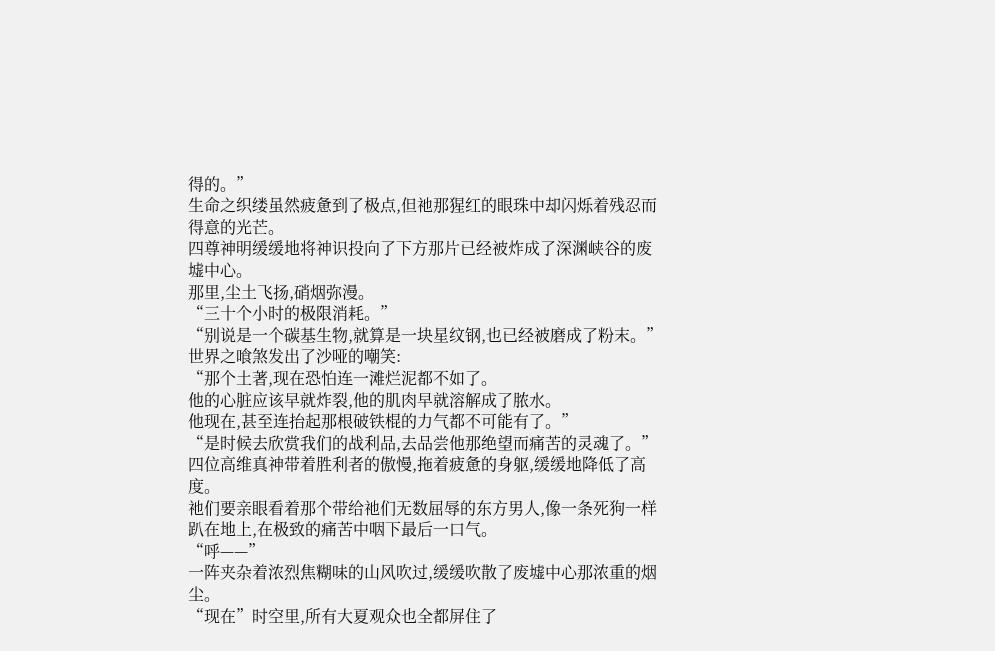得的。”
生命之织缕虽然疲惫到了极点,但祂那猩红的眼珠中却闪烁着残忍而得意的光芒。
四尊神明缓缓地将神识投向了下方那片已经被炸成了深渊峡谷的废墟中心。
那里,尘土飞扬,硝烟弥漫。
“三十个小时的极限消耗。”
“别说是一个碳基生物,就算是一块星纹钢,也已经被磨成了粉末。”
世界之喰煞发出了沙哑的嘲笑:
“那个土著,现在恐怕连一滩烂泥都不如了。
他的心脏应该早就炸裂,他的肌肉早就溶解成了脓水。
他现在,甚至连抬起那根破铁棍的力气都不可能有了。”
“是时候去欣赏我们的战利品,去品尝他那绝望而痛苦的灵魂了。”
四位高维真神带着胜利者的傲慢,拖着疲惫的身躯,缓缓地降低了高度。
祂们要亲眼看着那个带给祂们无数屈辱的东方男人,像一条死狗一样趴在地上,在极致的痛苦中咽下最后一口气。
“呼——”
一阵夹杂着浓烈焦糊味的山风吹过,缓缓吹散了废墟中心那浓重的烟尘。
“现在”时空里,所有大夏观众也全都屏住了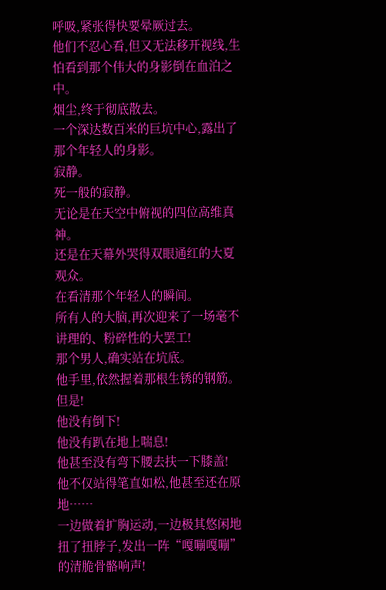呼吸,紧张得快要晕厥过去。
他们不忍心看,但又无法移开视线,生怕看到那个伟大的身影倒在血泊之中。
烟尘,终于彻底散去。
一个深达数百米的巨坑中心,露出了那个年轻人的身影。
寂静。
死一般的寂静。
无论是在天空中俯视的四位高维真神。
还是在天幕外哭得双眼通红的大夏观众。
在看清那个年轻人的瞬间。
所有人的大脑,再次迎来了一场毫不讲理的、粉碎性的大罢工!
那个男人,确实站在坑底。
他手里,依然握着那根生锈的钢筋。
但是!
他没有倒下!
他没有趴在地上喘息!
他甚至没有弯下腰去扶一下膝盖!
他不仅站得笔直如松,他甚至还在原地……
一边做着扩胸运动,一边极其悠闲地扭了扭脖子,发出一阵“嘎嘣嘎嘣”的清脆骨骼响声!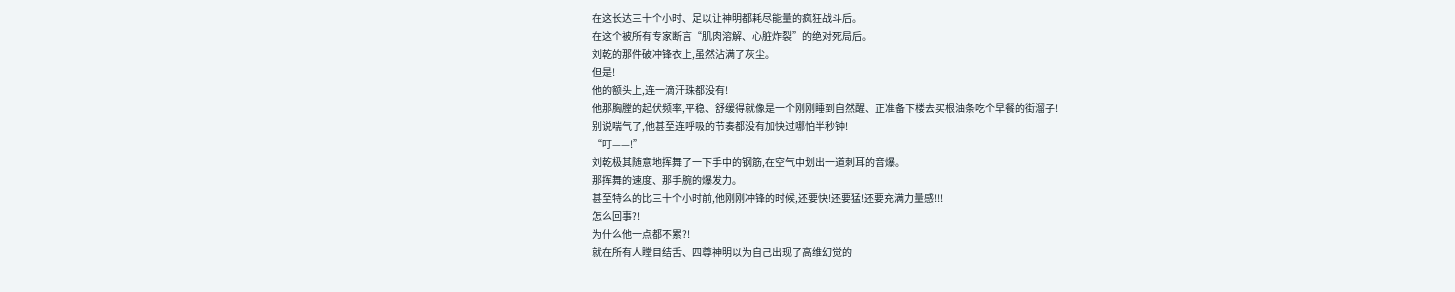在这长达三十个小时、足以让神明都耗尽能量的疯狂战斗后。
在这个被所有专家断言“肌肉溶解、心脏炸裂”的绝对死局后。
刘乾的那件破冲锋衣上,虽然沾满了灰尘。
但是!
他的额头上,连一滴汗珠都没有!
他那胸膛的起伏频率,平稳、舒缓得就像是一个刚刚睡到自然醒、正准备下楼去买根油条吃个早餐的街溜子!
别说喘气了,他甚至连呼吸的节奏都没有加快过哪怕半秒钟!
“叮——!”
刘乾极其随意地挥舞了一下手中的钢筋,在空气中划出一道刺耳的音爆。
那挥舞的速度、那手腕的爆发力。
甚至特么的比三十个小时前,他刚刚冲锋的时候,还要快!还要猛!还要充满力量感!!!
怎么回事?!
为什么他一点都不累?!
就在所有人瞠目结舌、四尊神明以为自己出现了高维幻觉的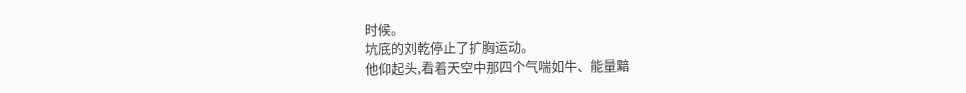时候。
坑底的刘乾停止了扩胸运动。
他仰起头,看着天空中那四个气喘如牛、能量黯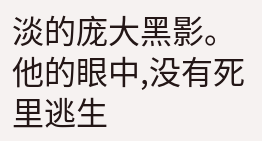淡的庞大黑影。
他的眼中,没有死里逃生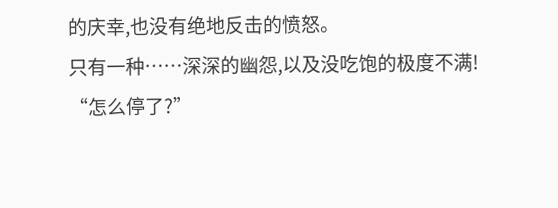的庆幸,也没有绝地反击的愤怒。
只有一种……深深的幽怨,以及没吃饱的极度不满!
“怎么停了?”